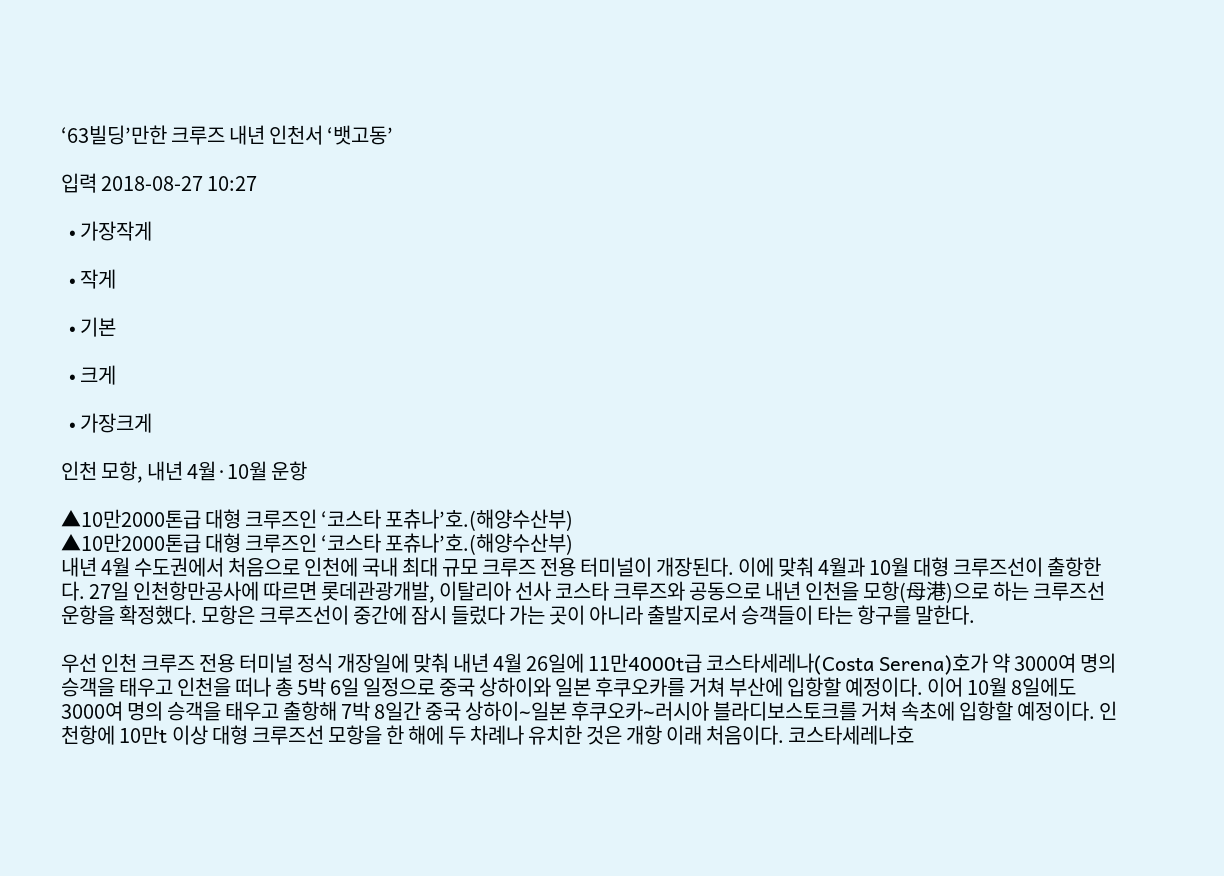‘63빌딩’만한 크루즈 내년 인천서 ‘뱃고동’

입력 2018-08-27 10:27

  • 가장작게

  • 작게

  • 기본

  • 크게

  • 가장크게

인천 모항, 내년 4월·10월 운항

▲10만2000톤급 대형 크루즈인 ‘코스타 포츄나’호.(해양수산부)
▲10만2000톤급 대형 크루즈인 ‘코스타 포츄나’호.(해양수산부)
내년 4월 수도권에서 처음으로 인천에 국내 최대 규모 크루즈 전용 터미널이 개장된다. 이에 맞춰 4월과 10월 대형 크루즈선이 출항한다. 27일 인천항만공사에 따르면 롯데관광개발, 이탈리아 선사 코스타 크루즈와 공동으로 내년 인천을 모항(母港)으로 하는 크루즈선 운항을 확정했다. 모항은 크루즈선이 중간에 잠시 들렀다 가는 곳이 아니라 출발지로서 승객들이 타는 항구를 말한다.

우선 인천 크루즈 전용 터미널 정식 개장일에 맞춰 내년 4월 26일에 11만4000t급 코스타세레나(Costa Serena)호가 약 3000여 명의 승객을 태우고 인천을 떠나 총 5박 6일 일정으로 중국 상하이와 일본 후쿠오카를 거쳐 부산에 입항할 예정이다. 이어 10월 8일에도 3000여 명의 승객을 태우고 출항해 7박 8일간 중국 상하이∼일본 후쿠오카∼러시아 블라디보스토크를 거쳐 속초에 입항할 예정이다. 인천항에 10만t 이상 대형 크루즈선 모항을 한 해에 두 차례나 유치한 것은 개항 이래 처음이다. 코스타세레나호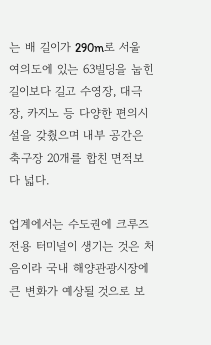는 배 길이가 290m로 서울 여의도에 있는 63빌딩을 눕힌 길이보다 길고 수영장, 대극장, 카지노 등 다양한 편의시설을 갖췄으며 내부 공간은 축구장 20개를 합친 면적보다 넓다.

업계에서는 수도권에 크루즈 전용 터미널이 생기는 것은 처음이라 국내 해양관광시장에 큰 변화가 예상될 것으로 보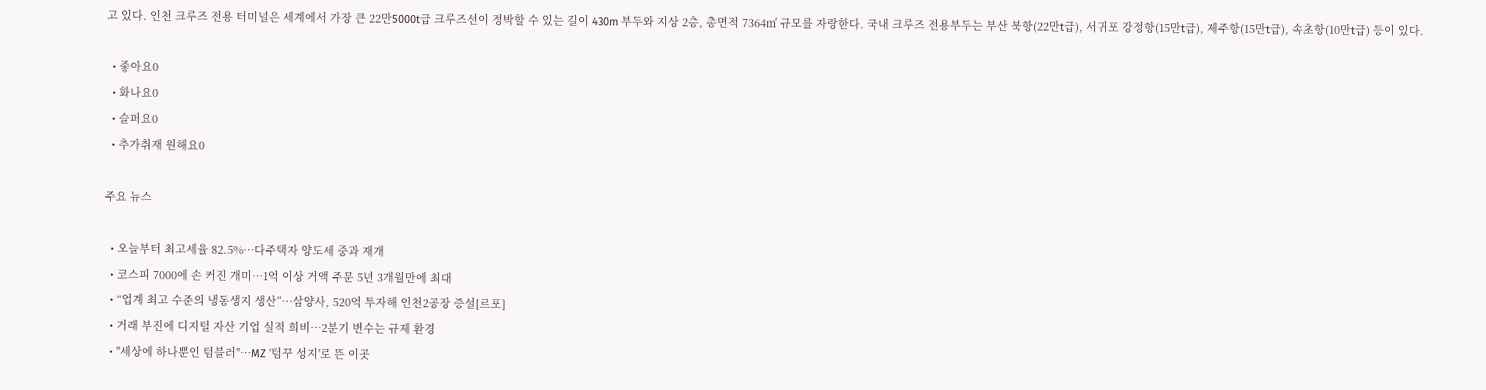고 있다. 인천 크루즈 전용 터미널은 세계에서 가장 큰 22만5000t급 크루즈선이 정박할 수 있는 길이 430m 부두와 지상 2층, 총면적 7364㎡ 규모를 자랑한다. 국내 크루즈 전용부두는 부산 북항(22만t급), 서귀포 강정항(15만t급), 제주항(15만t급), 속초항(10만t급) 등이 있다.

  • 좋아요0
  • 화나요0
  • 슬퍼요0
  • 추가취재 원해요0

주요 뉴스

  • 오늘부터 최고세율 82.5%⋯다주택자 양도세 중과 재개
  • 코스피 7000에 손 커진 개미…1억 이상 거액 주문 5년 3개월만에 최대
  • “업계 최고 수준의 냉동생지 생산”…삼양사, 520억 투자해 인천2공장 증설[르포]
  • 거래 부진에 디지털 자산 기업 실적 희비…2분기 변수는 규제 환경
  • "세상에 하나뿐인 텀블러"…MZ '텀꾸 성지'로 뜬 이곳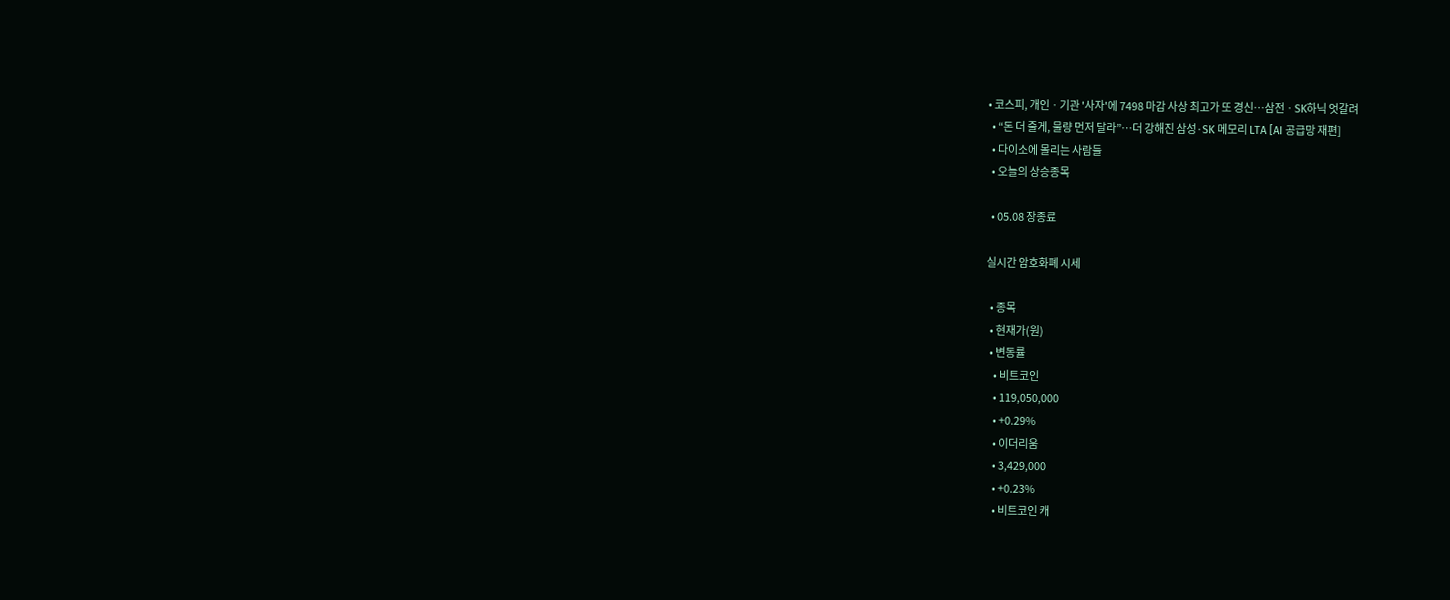• 코스피, 개인ㆍ기관 '사자'에 7498 마감 사상 최고가 또 경신⋯삼전ㆍSK하닉 엇갈려
  • “돈 더 줄게, 물량 먼저 달라”…더 강해진 삼성·SK 메모리 LTA [AI 공급망 재편]
  • 다이소에 몰리는 사람들
  • 오늘의 상승종목

  • 05.08 장종료

실시간 암호화폐 시세

  • 종목
  • 현재가(원)
  • 변동률
    • 비트코인
    • 119,050,000
    • +0.29%
    • 이더리움
    • 3,429,000
    • +0.23%
    • 비트코인 캐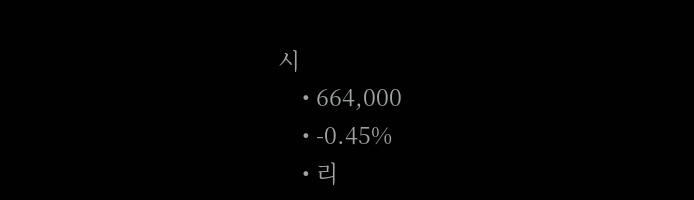시
    • 664,000
    • -0.45%
    • 리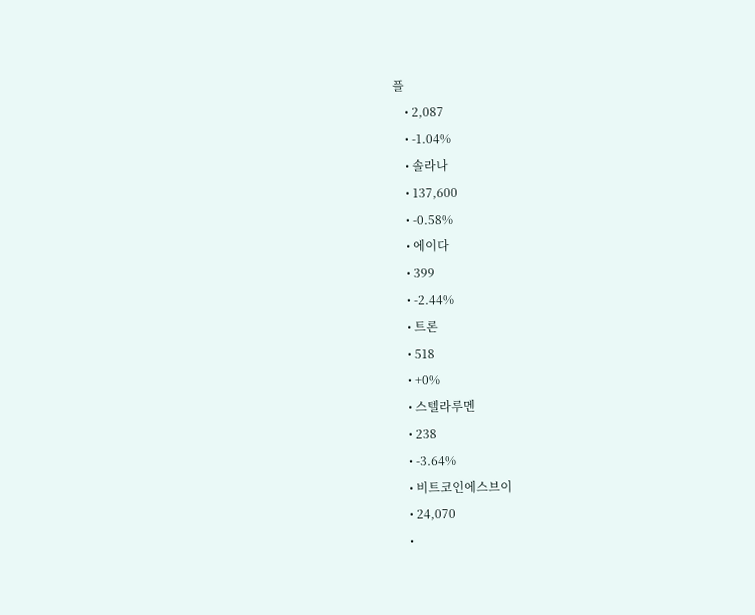플
    • 2,087
    • -1.04%
    • 솔라나
    • 137,600
    • -0.58%
    • 에이다
    • 399
    • -2.44%
    • 트론
    • 518
    • +0%
    • 스텔라루멘
    • 238
    • -3.64%
    • 비트코인에스브이
    • 24,070
    •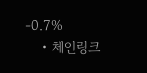-0.7%
    • 체인링크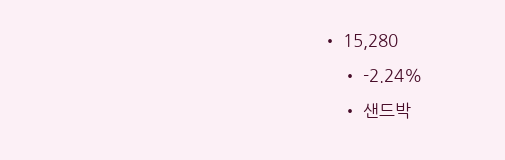• 15,280
    • -2.24%
    • 샌드박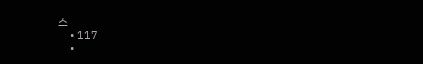스
    • 117
    •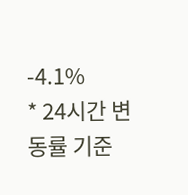-4.1%
* 24시간 변동률 기준